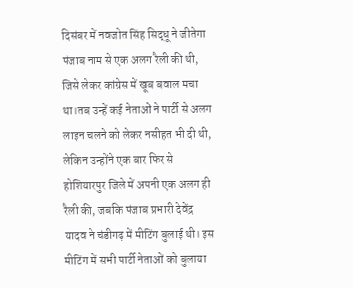दिसंबर में नवजोत सिंह सिद्धू ने जीतेगा पंजाब नाम से एक अलग रैली की थी, जिसे लेकर कांग्रेस में खूब बवाल मचा था।तब उन्हें कई नेताओं ने पार्टी से अलग लाइन चलने को लेकर नसीहत भी दी थी, लेकिन उन्होंने एक बार फिर से होशियारपुर जिले में अपनी एक अलग ही रैली की, जबकि पंजाब प्रभारी देवेंद्र यादव ने चंडीगढ़ में मीटिंग बुलाई थी। इस मीटिंग में सभी पार्टी नेताओं को बुलाया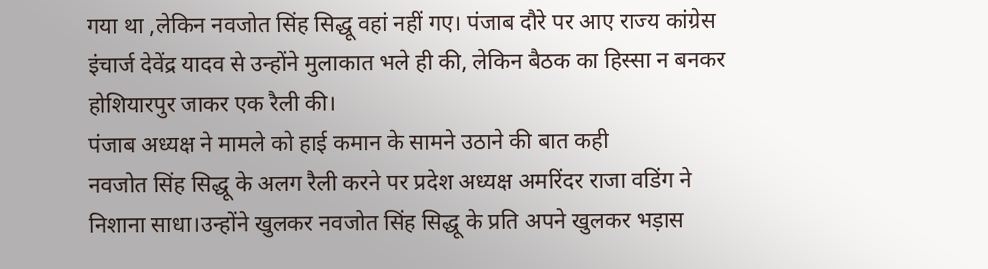गया था ,लेकिन नवजोत सिंह सिद्धू वहां नहीं गए। पंजाब दौरे पर आए राज्य कांग्रेस इंचार्ज देवेंद्र यादव से उन्होंने मुलाकात भले ही की, लेकिन बैठक का हिस्सा न बनकर होशियारपुर जाकर एक रैली की।
पंजाब अध्यक्ष ने मामले को हाई कमान के सामने उठाने की बात कही
नवजोत सिंह सिद्धू के अलग रैली करने पर प्रदेश अध्यक्ष अमरिंदर राजा वडिंग ने निशाना साधा।उन्होंने खुलकर नवजोत सिंह सिद्धू के प्रति अपने खुलकर भड़ास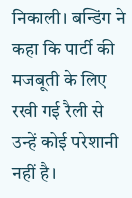निकाली। बन्डिंग ने कहा कि पार्टी की मजबूती के लिए रखी गई रैली से उन्हें कोई परेशानी नहीं है।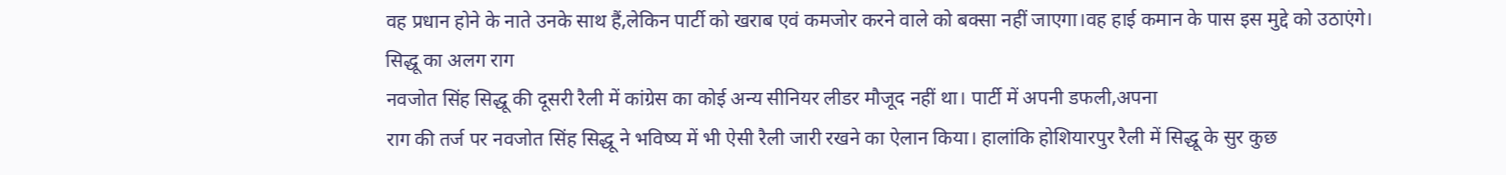वह प्रधान होने के नाते उनके साथ हैं,लेकिन पार्टी को खराब एवं कमजोर करने वाले को बक्सा नहीं जाएगा।वह हाई कमान के पास इस मुद्दे को उठाएंगे।
सिद्धू का अलग राग
नवजोत सिंह सिद्धू की दूसरी रैली में कांग्रेस का कोई अन्य सीनियर लीडर मौजूद नहीं था। पार्टी में अपनी डफली,अपना
राग की तर्ज पर नवजोत सिंह सिद्धू ने भविष्य में भी ऐसी रैली जारी रखने का ऐलान किया। हालांकि होशियारपुर रैली में सिद्धू के सुर कुछ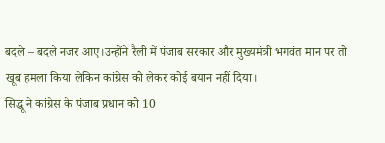बदले – बदले नजर आए।उन्होंने रैली में पंजाब सरकार और मुख्यमंत्री भगवंत मान पर तो खूब हमला किया लेकिन कांग्रेस को लेकर कोई बयान नहीं दिया।
सिद्धू ने कांग्रेस के पंजाब प्रधान को 10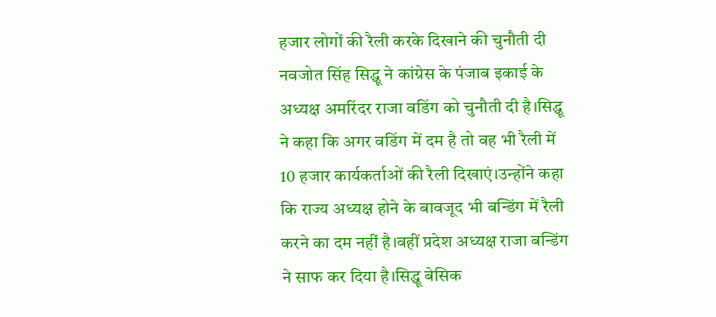हजार लोगों की रैली करके दिखाने की चुनौती दी
नवजोत सिंह सिद्धू ने कांग्रेस के पंजाब इकाई के अध्यक्ष अमरिंदर राजा वडिंग को चुनौती दी है।सिद्धू ने कहा कि अगर वडिंग में दम है तो वह भी रैली में 10 हजार कार्यकर्ताओं की रैली दिखाएं।उन्होंने कहा कि राज्य अध्यक्ष होने के बावजूद भी बन्डिंग में रैली करने का दम नहीं है।वहीं प्रदेश अध्यक्ष राजा बन्डिंग ने साफ कर दिया है।सिद्धू बेसिक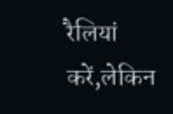रैलियां करें,लेकिन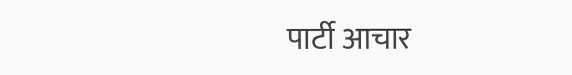पार्टी आचार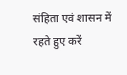संहिता एवं शासन में रहते हुए करें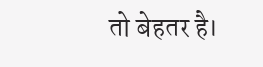तो बेहतर है।